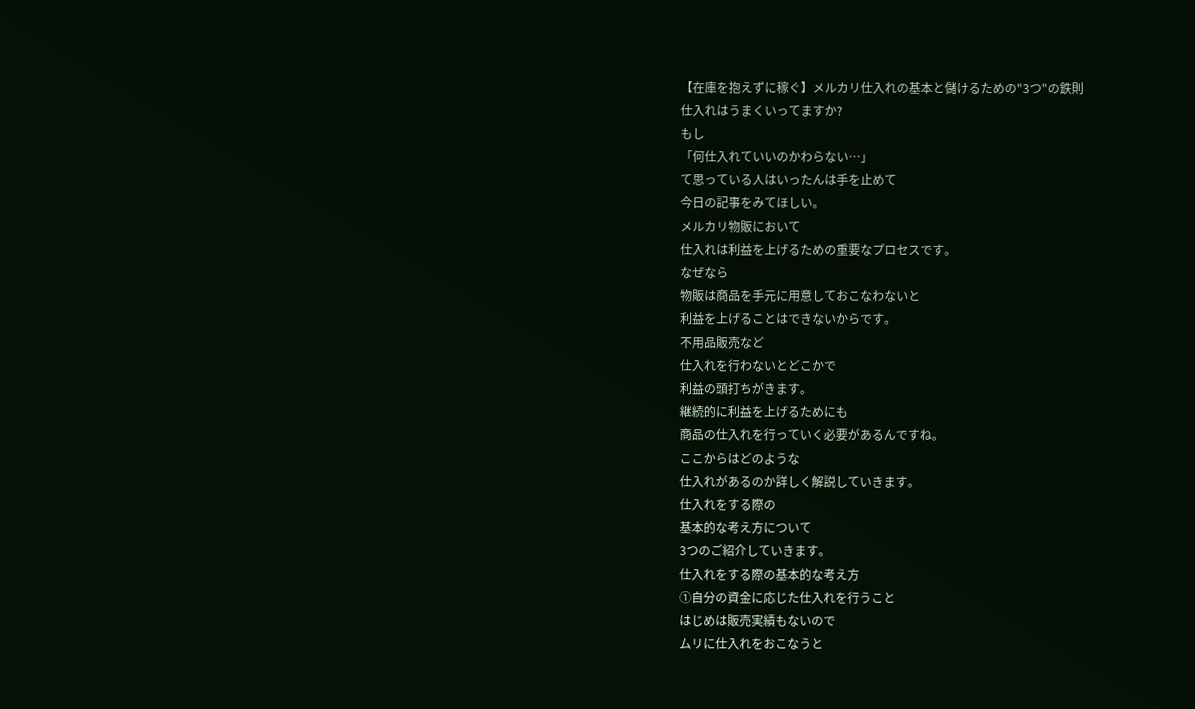【在庫を抱えずに稼ぐ】メルカリ仕入れの基本と儲けるための"3つ"の鉄則
仕入れはうまくいってますか?
もし
「何仕入れていいのかわらない…」
て思っている人はいったんは手を止めて
今日の記事をみてほしい。
メルカリ物販において
仕入れは利益を上げるための重要なプロセスです。
なぜなら
物販は商品を手元に用意しておこなわないと
利益を上げることはできないからです。
不用品販売など
仕入れを行わないとどこかで
利益の頭打ちがきます。
継続的に利益を上げるためにも
商品の仕入れを行っていく必要があるんですね。
ここからはどのような
仕入れがあるのか詳しく解説していきます。
仕入れをする際の
基本的な考え方について
3つのご紹介していきます。
仕入れをする際の基本的な考え方
①自分の資金に応じた仕入れを行うこと
はじめは販売実績もないので
ムリに仕入れをおこなうと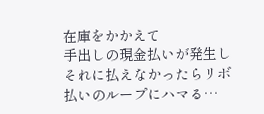在庫をかかえて
手出しの現金払いが発生し
それに払えなかったらリボ払いのループにハマる…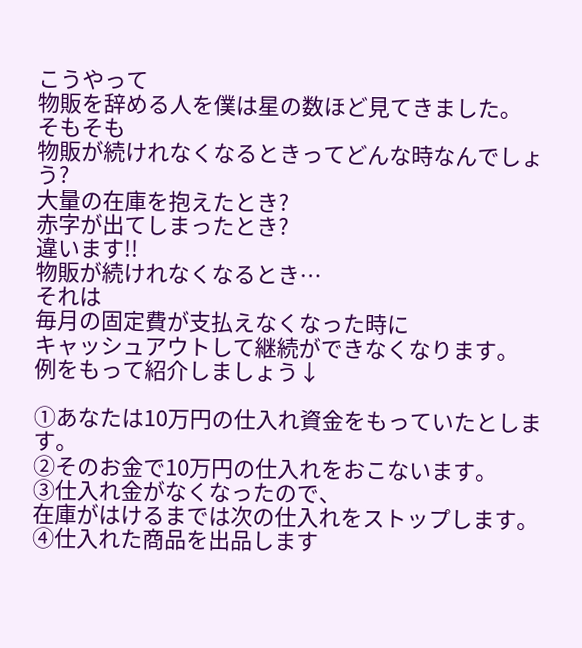こうやって
物販を辞める人を僕は星の数ほど見てきました。
そもそも
物販が続けれなくなるときってどんな時なんでしょう?
大量の在庫を抱えたとき?
赤字が出てしまったとき?
違います!!
物販が続けれなくなるとき…
それは
毎月の固定費が支払えなくなった時に
キャッシュアウトして継続ができなくなります。
例をもって紹介しましょう↓

①あなたは10万円の仕入れ資金をもっていたとします。
②そのお金で10万円の仕入れをおこないます。
③仕入れ金がなくなったので、
在庫がはけるまでは次の仕入れをストップします。
④仕入れた商品を出品します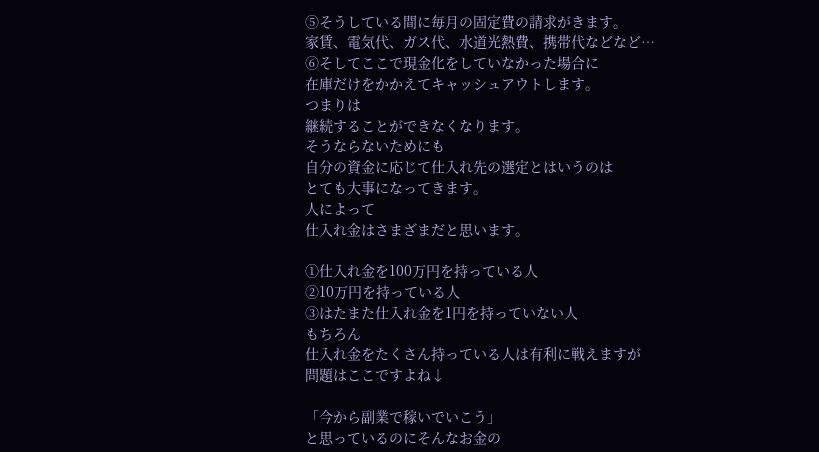➄そうしている間に毎月の固定費の請求がきます。
家賃、電気代、ガス代、水道光熱費、携帯代などなど…
⑥そしてここで現金化をしていなかった場合に
在庫だけをかかえてキャッシュアウトします。
つまりは
継続することができなくなります。
そうならないためにも
自分の資金に応じて仕入れ先の選定とはいうのは
とても大事になってきます。
人によって
仕入れ金はさまざまだと思います。

①仕入れ金を100万円を持っている人
②10万円を持っている人
③はたまた仕入れ金を1円を持っていない人
もちろん
仕入れ金をたくさん持っている人は有利に戦えますが
問題はここですよね↓

「今から副業で稼いでいこう」
と思っているのにそんなお金の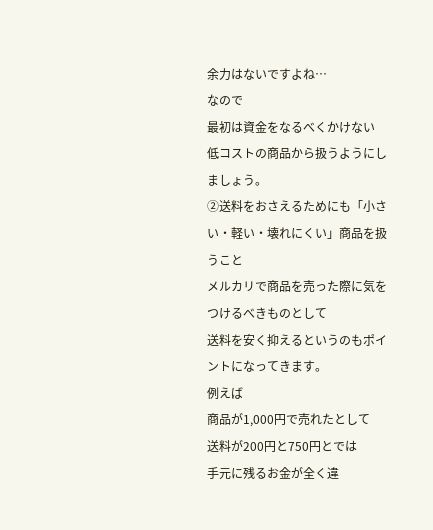余力はないですよね…
なので
最初は資金をなるべくかけない
低コストの商品から扱うようにしましょう。
②送料をおさえるためにも「小さい・軽い・壊れにくい」商品を扱うこと
メルカリで商品を売った際に気をつけるべきものとして
送料を安く抑えるというのもポイントになってきます。
例えば
商品が1,000円で売れたとして
送料が200円と750円とでは
手元に残るお金が全く違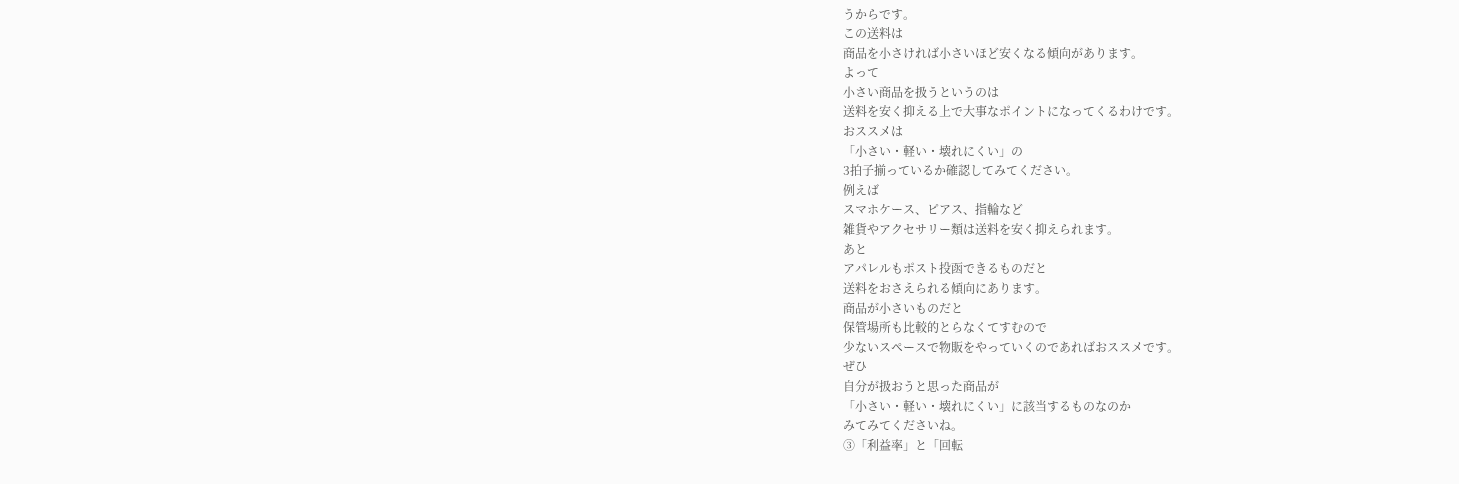うからです。
この送料は
商品を小さければ小さいほど安くなる傾向があります。
よって
小さい商品を扱うというのは
送料を安く抑える上で大事なポイントになってくるわけです。
おススメは
「小さい・軽い・壊れにくい」の
3拍子揃っているか確認してみてください。
例えば
スマホケース、ピアス、指輪など
雑貨やアクセサリー類は送料を安く抑えられます。
あと
アパレルもポスト投函できるものだと
送料をおさえられる傾向にあります。
商品が小さいものだと
保管場所も比較的とらなくてすむので
少ないスペースで物販をやっていくのであればおススメです。
ぜひ
自分が扱おうと思った商品が
「小さい・軽い・壊れにくい」に該当するものなのか
みてみてくださいね。
③「利益率」と「回転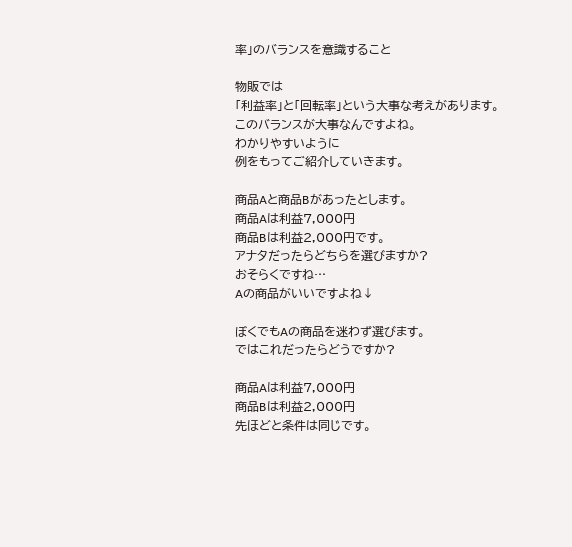率」のバランスを意識すること

物販では
「利益率」と「回転率」という大事な考えがあります。
このバランスが大事なんですよね。
わかりやすいように
例をもってご紹介していきます。

商品Aと商品Bがあったとします。
商品Aは利益7,000円
商品Bは利益2,000円です。
アナタだったらどちらを選びますか?
おそらくですね…
Aの商品がいいですよね↓

ぼくでもAの商品を迷わず選びます。
ではこれだったらどうですか?

商品Aは利益7,000円
商品Bは利益2,000円
先ほどと条件は同じです。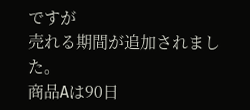ですが
売れる期間が追加されました。
商品Aは90日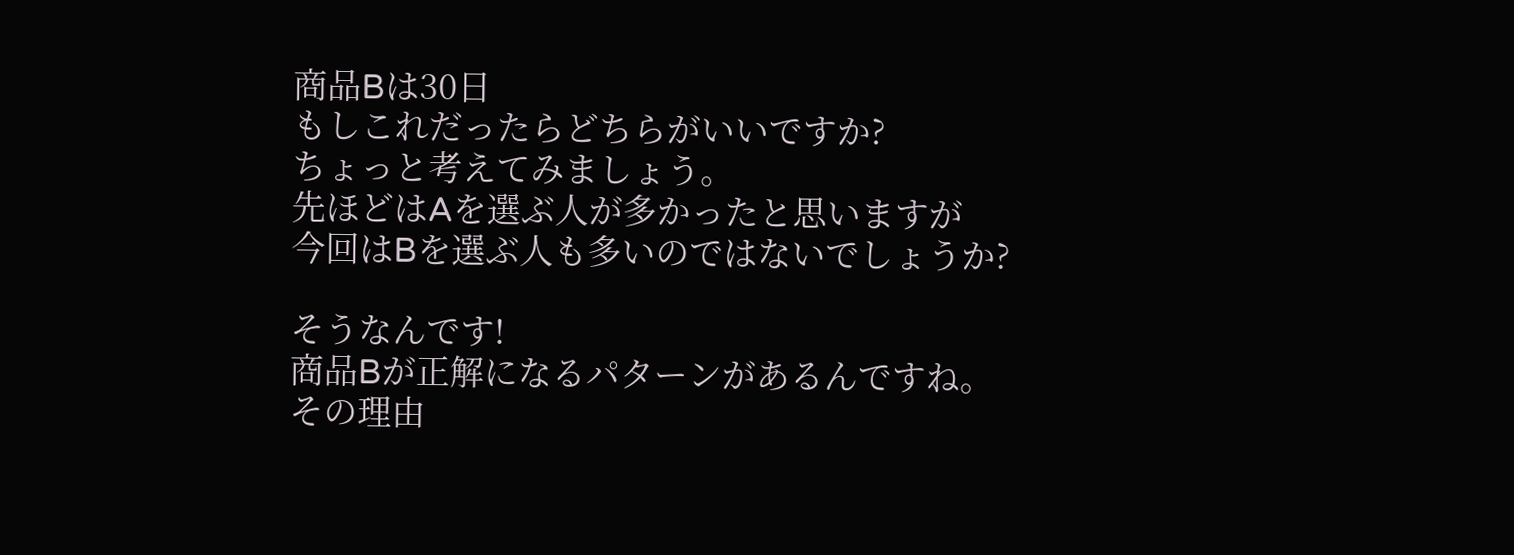商品Bは30日
もしこれだったらどちらがいいですか?
ちょっと考えてみましょう。
先ほどはAを選ぶ人が多かったと思いますが
今回はBを選ぶ人も多いのではないでしょうか?

そうなんです!
商品Bが正解になるパターンがあるんですね。
その理由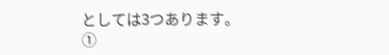としては3つあります。
①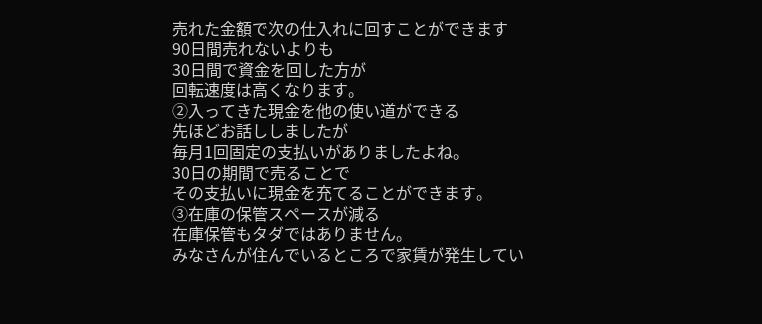売れた金額で次の仕入れに回すことができます
90日間売れないよりも
30日間で資金を回した方が
回転速度は高くなります。
②入ってきた現金を他の使い道ができる
先ほどお話ししましたが
毎月1回固定の支払いがありましたよね。
30日の期間で売ることで
その支払いに現金を充てることができます。
③在庫の保管スペースが減る
在庫保管もタダではありません。
みなさんが住んでいるところで家賃が発生してい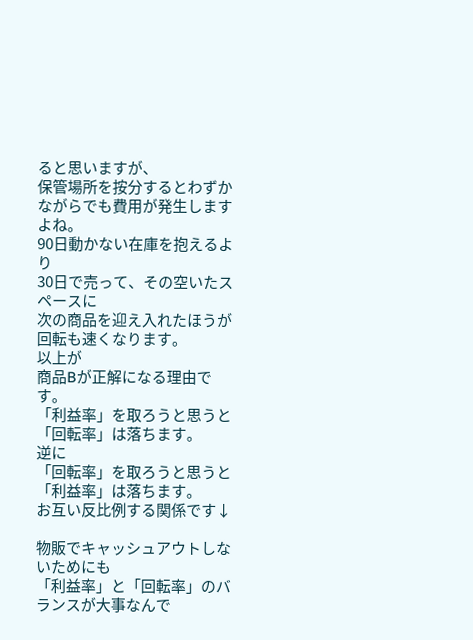ると思いますが、
保管場所を按分するとわずかながらでも費用が発生しますよね。
90日動かない在庫を抱えるより
30日で売って、その空いたスペースに
次の商品を迎え入れたほうが回転も速くなります。
以上が
商品Bが正解になる理由です。
「利益率」を取ろうと思うと
「回転率」は落ちます。
逆に
「回転率」を取ろうと思うと
「利益率」は落ちます。
お互い反比例する関係です↓

物販でキャッシュアウトしないためにも
「利益率」と「回転率」のバランスが大事なんで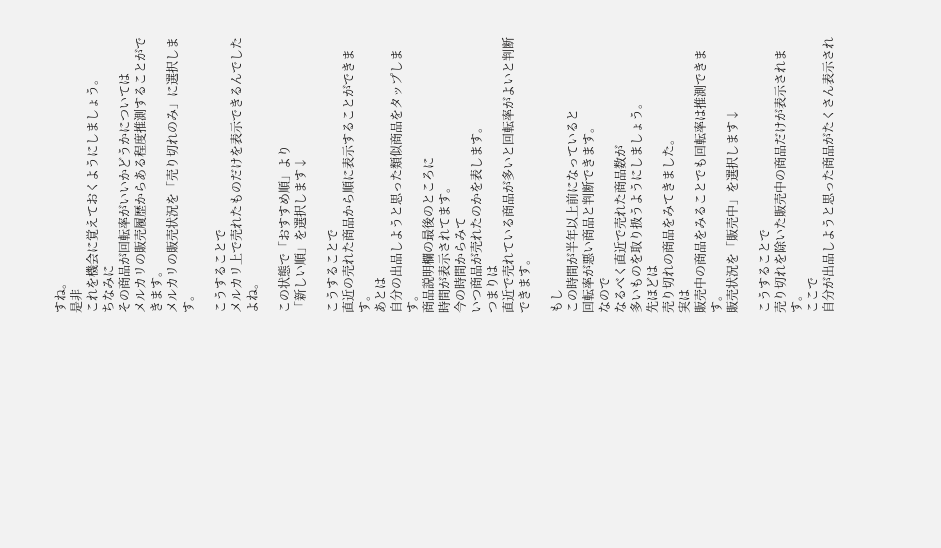すね。
是非
これを機会に覚えておくようにしましょう。
ちなみに
その商品が回転率がいいかどうかについては
メルカリの販売履歴からある程度推測することができます。
メルカリの販売状況を「売り切れのみ」に選択します。

こうすることで
メルカリ上で売れたものだけを表示できるんでしたよね。

この状態で「おすすめ順」より
「新しい順」を選択します↓

こうすることで
直近の売れた商品から順に表示することができます。
あとは
自分の出品しようと思った類似商品をタップします。
商品説明欄の最後のところに
時間が表示されてます。
今の時間からみて
いつ商品が売れたのかを表します。
つまりは
直近で売れている商品が多いと回転率がよいと判断できます。

もし
この時間が半年以上前になっていると
回転率が悪い商品と判断できます。
なので
なるべく直近で売れた商品数が
多いものを取り扱うようにしましょう。
先ほどは
売り切れの商品をみてきました。
実は
販売中の商品をみることでも回転率は推測できます。
販売状況を「販売中」を選択します↓

こうすることで
売り切れを除いた販売中の商品だけが表示されます。
ここで
自分が出品しようと思った商品がたくさん表示され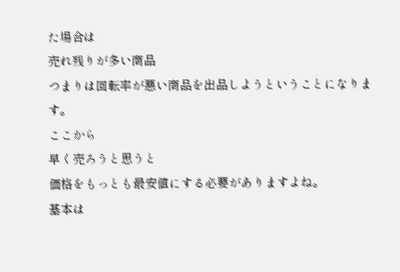た場合は
売れ残りが多い商品
つまりは回転率が悪い商品を出品しようということになります。
ここから
早く売ろうと思うと
価格をもっとも最安値にする必要がありますよね。
基本は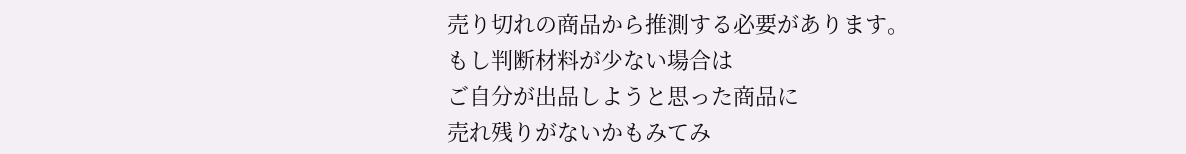売り切れの商品から推測する必要があります。
もし判断材料が少ない場合は
ご自分が出品しようと思った商品に
売れ残りがないかもみてみ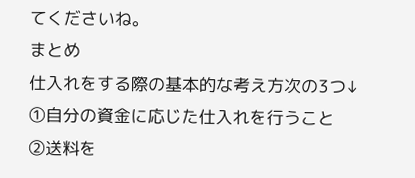てくださいね。
まとめ
仕入れをする際の基本的な考え方次の3つ↓
①自分の資金に応じた仕入れを行うこと
②送料を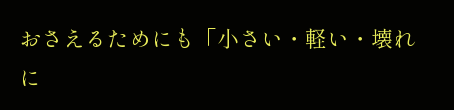おさえるためにも「小さい・軽い・壊れに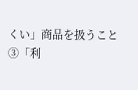くい」商品を扱うこと
③「利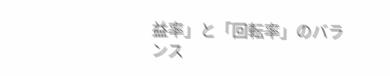益率」と「回転率」のバランス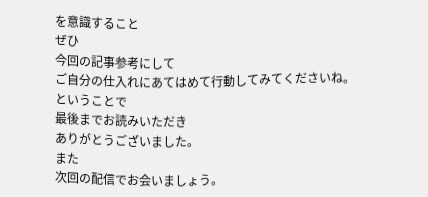を意識すること
ぜひ
今回の記事参考にして
ご自分の仕入れにあてはめて行動してみてくださいね。
ということで
最後までお読みいただき
ありがとうございました。
また
次回の配信でお会いましょう。